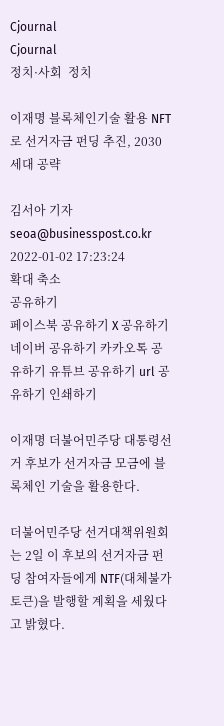Cjournal
Cjournal
정치·사회  정치

이재명 블록체인기술 활용 NFT로 선거자금 펀딩 추진, 2030세대 공략

김서아 기자 seoa@businesspost.co.kr 2022-01-02 17:23:24
확대 축소
공유하기
페이스북 공유하기 X 공유하기 네이버 공유하기 카카오톡 공유하기 유튜브 공유하기 url 공유하기 인쇄하기

이재명 더불어민주당 대통령선거 후보가 선거자금 모금에 블록체인 기술을 활용한다.

더불어민주당 선거대책위원회는 2일 이 후보의 선거자금 펀딩 참여자들에게 NTF(대체불가토큰)을 발행할 계획을 세웠다고 밝혔다.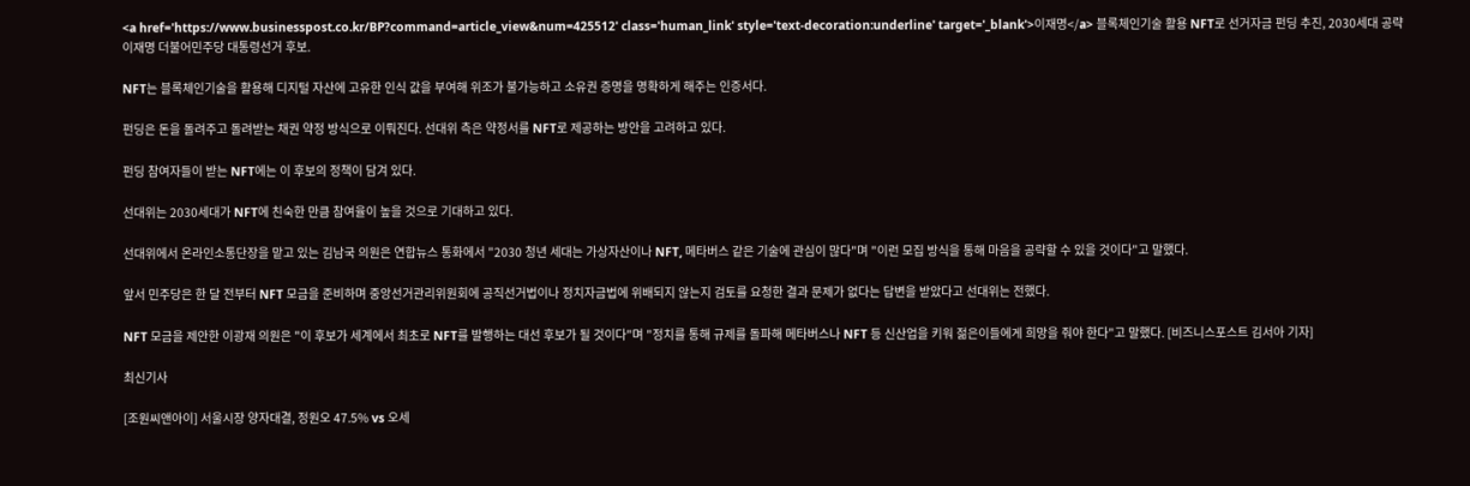<a href='https://www.businesspost.co.kr/BP?command=article_view&num=425512' class='human_link' style='text-decoration:underline' target='_blank'>이재명</a> 블록체인기술 활용 NFT로 선거자금 펀딩 추진, 2030세대 공략
이재명 더불어민주당 대통령선거 후보.

NFT는 블록체인기술을 활용해 디지털 자산에 고유한 인식 값을 부여해 위조가 불가능하고 소유권 증명을 명확하게 해주는 인증서다.

펀딩은 돈을 돌려주고 돌려받는 채권 약정 방식으로 이뤄진다. 선대위 측은 약정서를 NFT로 제공하는 방안을 고려하고 있다.

펀딩 참여자들이 받는 NFT에는 이 후보의 정책이 담겨 있다.

선대위는 2030세대가 NFT에 친숙한 만큼 참여율이 높을 것으로 기대하고 있다.

선대위에서 온라인소통단장을 맡고 있는 김남국 의원은 연합뉴스 통화에서 "2030 청년 세대는 가상자산이나 NFT, 메타버스 같은 기술에 관심이 많다"며 "이런 모집 방식을 통해 마음을 공략할 수 있을 것이다"고 말했다.

앞서 민주당은 한 달 전부터 NFT 모금을 준비하며 중앙선거관리위원회에 공직선거법이나 정치자금법에 위배되지 않는지 검토를 요청한 결과 문제가 없다는 답변을 받았다고 선대위는 전했다.

NFT 모금을 제안한 이광재 의원은 "이 후보가 세계에서 최초로 NFT를 발행하는 대선 후보가 될 것이다"며 "정치를 통해 규제를 돌파해 메타버스나 NFT 등 신산업을 키워 젊은이들에게 희망을 줘야 한다"고 말했다. [비즈니스포스트 김서아 기자]

최신기사

[조원씨앤아이] 서울시장 양자대결, 정원오 47.5% vs 오세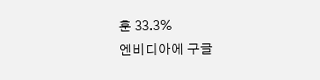훈 33.3%
엔비디아에 구글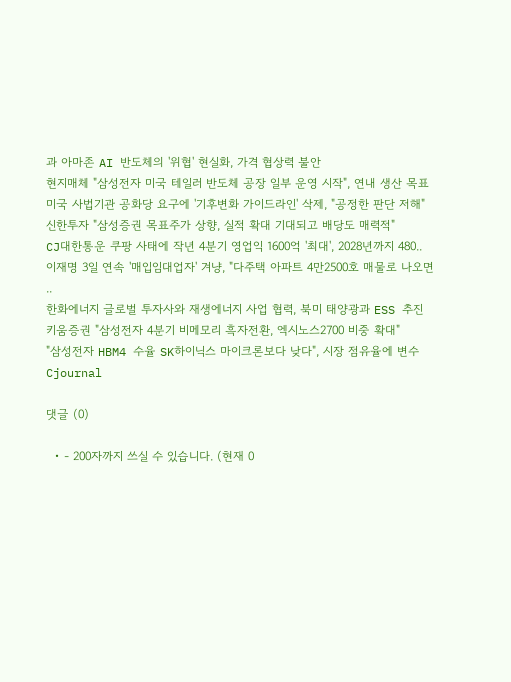과 아마존 AI 반도체의 '위협' 현실화, 가격 협상력 불안
현지매체 "삼성전자 미국 테일러 반도체 공장 일부 운영 시작", 연내 생산 목표
미국 사법기관 공화당 요구에 '기후변화 가이드라인' 삭제, "공정한 판단 저해"
신한투자 "삼성증권 목표주가 상향, 실적 확대 기대되고 배당도 매력적"
CJ대한통운 쿠팡 사태에 작년 4분기 영업익 1600억 '최대', 2028년까지 480..
이재명 3일 연속 '매입임대업자' 겨냥, "다주택 아파트 4만2500호 매물로 나오면 ..
한화에너지 글로벌 투자사와 재생에너지 사업 협력, 북미 태양광과 ESS 추진
키움증권 "삼성전자 4분기 비메모리 흑자전환, 엑시노스2700 비중 확대"
"삼성전자 HBM4 수율 SK하이닉스 마이크론보다 낮다", 시장 점유율에 변수
Cjournal

댓글 (0)

  • - 200자까지 쓰실 수 있습니다. (현재 0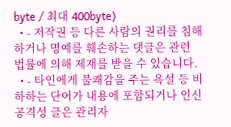byte / 최대 400byte)
  • - 저작권 등 다른 사람의 권리를 침해하거나 명예를 훼손하는 댓글은 관련 법률에 의해 제재를 받을 수 있습니다.
  • - 타인에게 불쾌감을 주는 욕설 등 비하하는 단어가 내용에 포함되거나 인신공격성 글은 관리자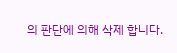의 판단에 의해 삭제 합니다.